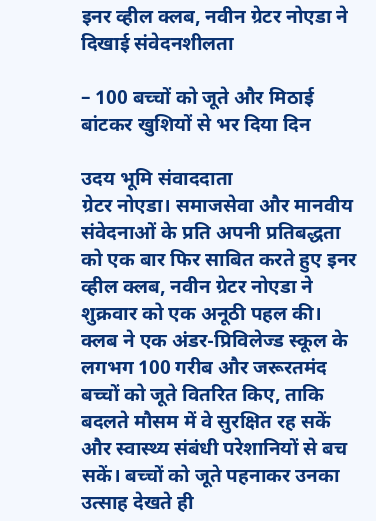इनर व्हील क्लब, नवीन ग्रेटर नोएडा ने दिखाई संवेदनशीलता

– 100 बच्चों को जूते और मिठाई बांटकर खुशियों से भर दिया दिन

उदय भूमि संवाददाता
ग्रेटर नोएडा। समाजसेवा और मानवीय संवेदनाओं के प्रति अपनी प्रतिबद्धता को एक बार फिर साबित करते हुए इनर व्हील क्लब, नवीन ग्रेटर नोएडा ने शुक्रवार को एक अनूठी पहल की। क्लब ने एक अंडर-प्रिविलेज्ड स्कूल के लगभग 100 गरीब और जरूरतमंद बच्चों को जूते वितरित किए, ताकि बदलते मौसम में वे सुरक्षित रह सकें और स्वास्थ्य संबंधी परेशानियों से बच सकें। बच्चों को जूते पहनाकर उनका उत्साह देखते ही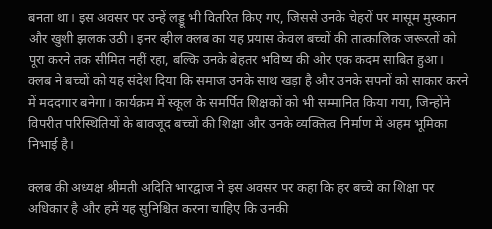बनता था। इस अवसर पर उन्हें लड्डू भी वितरित किए गए, जिससे उनके चेहरों पर मासूम मुस्कान और खुशी झलक उठी। इनर व्हील क्लब का यह प्रयास केवल बच्चों की तात्कालिक जरूरतों को पूरा करने तक सीमित नहीं रहा, बल्कि उनके बेहतर भविष्य की ओर एक कदम साबित हुआ। क्लब ने बच्चों को यह संदेश दिया कि समाज उनके साथ खड़ा है और उनके सपनों को साकार करने में मददगार बनेगा। कार्यक्रम में स्कूल के समर्पित शिक्षकों को भी सम्मानित किया गया, जिन्होंने विपरीत परिस्थितियों के बावजूद बच्चों की शिक्षा और उनके व्यक्तित्व निर्माण में अहम भूमिका निभाई है।

क्लब की अध्यक्ष श्रीमती अदिति भारद्वाज ने इस अवसर पर कहा कि हर बच्चे का शिक्षा पर अधिकार है और हमें यह सुनिश्चित करना चाहिए कि उनकी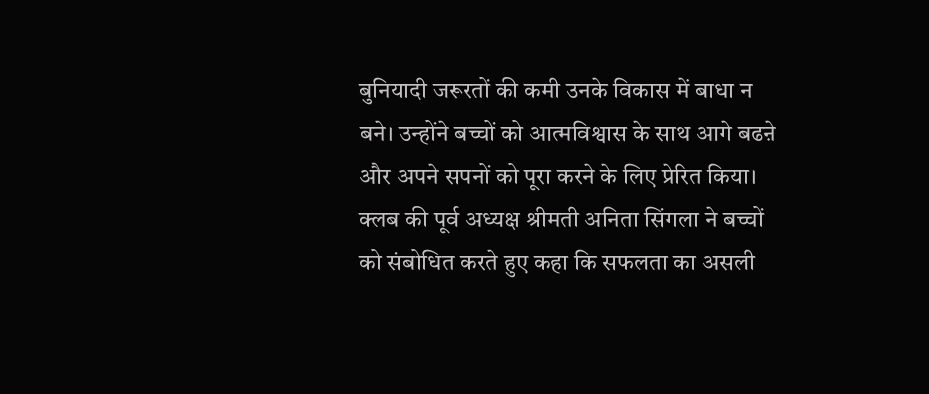बुनियादी जरूरतों की कमी उनके विकास में बाधा न बने। उन्होंने बच्चों को आत्मविश्वास के साथ आगे बढऩे और अपने सपनों को पूरा करने के लिए प्रेरित किया। क्लब की पूर्व अध्यक्ष श्रीमती अनिता सिंगला ने बच्चों को संबोधित करते हुए कहा कि सफलता का असली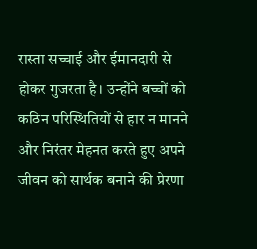रास्ता सच्चाई और ईमानदारी से होकर गुजरता है। उन्होंने बच्चों को कठिन परिस्थितियों से हार न मानने और निरंतर मेहनत करते हुए अपने जीवन को सार्थक बनाने की प्रेरणा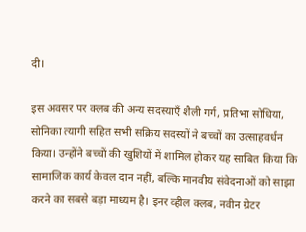दी।

इस अवसर पर क्लब की अन्य सदस्याएँ शैली गर्ग, प्रतिभा सोधिया, सोनिका त्यागी सहित सभी सक्रिय सदस्यों ने बच्चों का उत्साहवर्धन किया। उन्होंने बच्चों की खुशियों में शामिल होकर यह साबित किया कि सामाजिक कार्य केवल दान नहीं, बल्कि मानवीय संवेदनाओं को साझा करने का सबसे बड़ा माध्यम है। इनर व्हील क्लब, नवीन ग्रेटर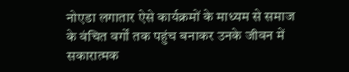नोएडा लगातार ऐसे कार्यक्रमों के माध्यम से समाज के वंचित वर्गों तक पहुंच बनाकर उनके जीवन में सकारात्मक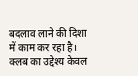बदलाव लाने की दिशा में काम कर रहा है। क्लब का उद्देश्य केवल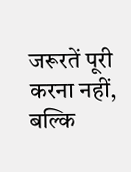जरूरतें पूरी करना नहीं, बल्कि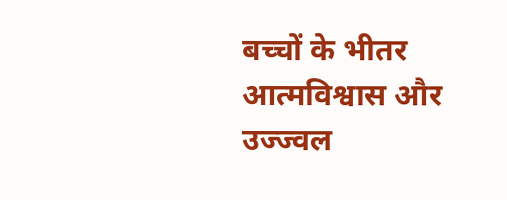बच्चों के भीतर आत्मविश्वास और उज्ज्वल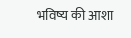भविष्य की आशा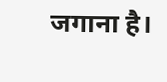जगाना है।